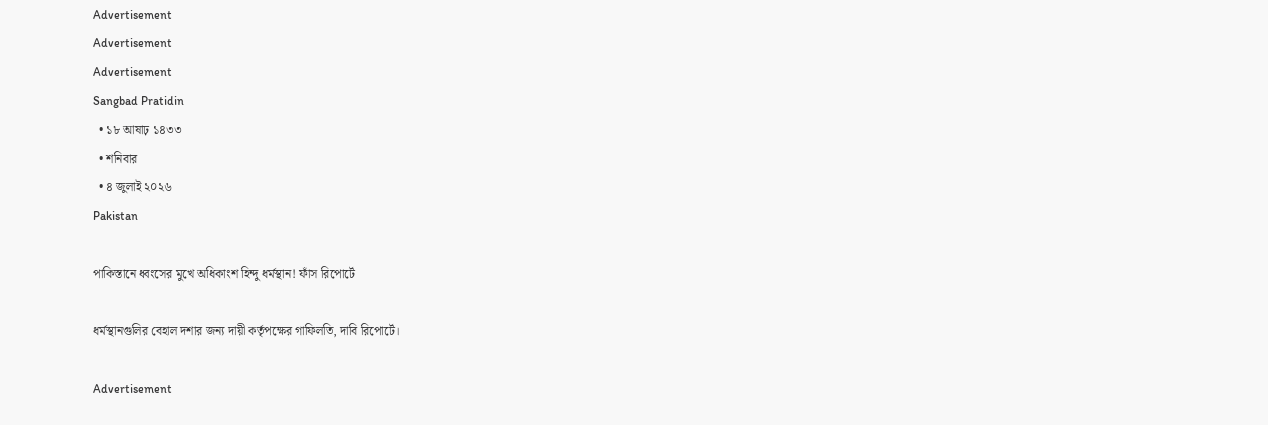Advertisement
Advertisement
Advertisement
Sangbad Pratidin
  • ১৮ আষাঢ় ১৪৩৩
  • শনিবার
  • ৪ জুলাই ২০২৬
Pakistan

পাকিস্তানে ধ্বংসের মুখে অধিকাংশ হিন্দু ধর্মস্থান! ফাঁস রিপোর্টে

ধর্মস্থানগুলির বেহাল দশার জন্য দায়ী কর্তৃপক্ষের গাফিলতি, দাবি রিপোর্টে।

Advertisement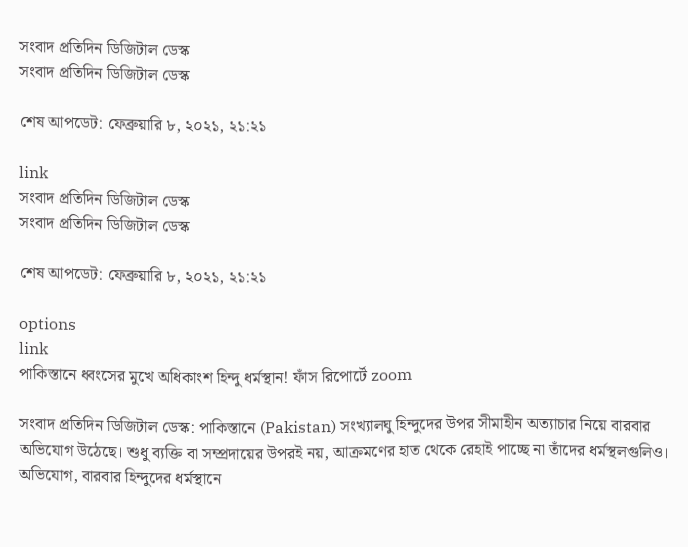সংবাদ প্রতিদিন ডিজিটাল ডেস্ক
সংবাদ প্রতিদিন ডিজিটাল ডেস্ক

শেষ আপডেট: ফেব্রুয়ারি ৮, ২০২১, ২১:২১

link
সংবাদ প্রতিদিন ডিজিটাল ডেস্ক
সংবাদ প্রতিদিন ডিজিটাল ডেস্ক

শেষ আপডেট: ফেব্রুয়ারি ৮, ২০২১, ২১:২১

options
link
পাকিস্তানে ধ্বংসের মুখে অধিকাংশ হিন্দু ধর্মস্থান! ফাঁস রিপোর্টে zoom

সংবাদ প্রতিদিন ডিজিটাল ডেস্ক: পাকিস্তানে (Pakistan) সংখ্যালঘু হিন্দুদের উপর সীমাহীন অত্যাচার নিয়ে বারবার অভিযোগ উঠেছে। শুধু ব্যক্তি বা সম্প্রদায়ের উপরই নয়, আক্রমণের হাত থেকে রেহাই পাচ্ছে না তাঁদের ধর্মস্থলগুলিও। অভিযোগ, বারবার হিন্দুদের ধর্মস্থানে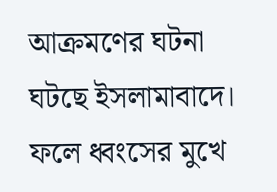আক্রমণের ঘটনা ঘটছে ইসলামাবাদে। ফলে ধ্বংসের মুখে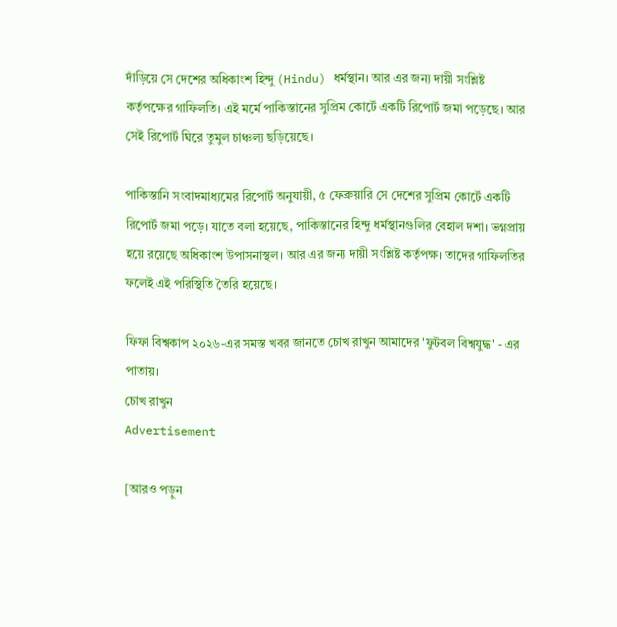দাঁড়িয়ে সে দেশের অধিকাংশ হিন্দু (Hindu) ধর্মস্থান। আর এর জন্য দায়ী সংশ্লিষ্ট কর্তৃপক্ষের গাফিলতি। এই মর্মে পাকিস্তানের সুপ্রিম কোর্টে একটি রিপোর্ট জমা পড়েছে। আর সেই রিপোর্ট ঘিরে তুমুল চাঞ্চল্য ছড়িয়েছে।

পাকিস্তানি সংবাদমাধ্যমের রিপোর্ট অনুযায়ী, ৫ ফেব্রুয়ারি সে দেশের সুপ্রিম কোর্টে একটি রিপোর্ট জমা পড়ে। যাতে বলা হয়েছে, পাকিস্তানের হিন্দু ধর্মস্থানগুলির বেহাল দশা। ভগ্নপ্রায় হয়ে রয়েছে অধিকাংশ উপাসনাস্থল। আর এর জন্য দায়ী সংশ্লিষ্ট কর্তৃপক্ষ। তাদের গাফিলতির ফলেই এই পরিস্থিতি তৈরি হয়েছে।

ফিফা বিশ্বকাপ ২০২৬-এর সমস্ত খবর জানতে চোখ রাখুন আমাদের 'ফুটবল বিশ্বযুদ্ধ' - এর পাতায়।
চোখ রাখুন
Advertisement

[আরও পড়ুন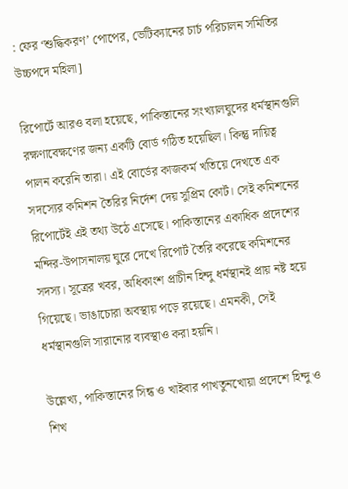: ফের ‘শুদ্ধিকরণ’ পোপের, ভেটিক্যানের চার্চ পরিচালন সমিতির উচ্চপদে মহিলা]

রিপোর্টে আরও বলা হয়েছে, পাকিস্তানের সংখ্যালঘুদের ধর্মস্থানগুলি রক্ষণাবেক্ষণের জন্য একটি বোর্ড গঠিত হয়েছিল। কিন্তু দায়িত্ব পালন করেনি তারা। এই বোর্ডের কাজকর্ম খতিয়ে দেখতে এক সদস্যের কমিশন তৈরির নির্দেশ দেয় সুপ্রিম কোর্ট। সেই কমিশনের রিপোর্টেই এই তথ্য উঠে এসেছে। পাকিস্তানের একাধিক প্রদেশের মন্দির-উপাসনালয় ঘুরে দেখে রিপোর্ট তৈরি করেছে কমিশনের সদস্য। সূত্রের খবর, অধিকাংশ প্রাচীন হিন্দু ধর্মস্থানই প্রায় নষ্ট হয়ে গিয়েছে। ভাঙাচোরা অবস্থায় পড়ে রয়েছে। এমনকী, সেই ধর্মস্থানগুলি সারানোর ব্যবস্থাও করা হয়নি।

উল্লেখ্য, পাকিস্তানের সিন্ধ ও খাইবার পাখতুনখোয়া প্রদেশে হিন্দু ও শিখ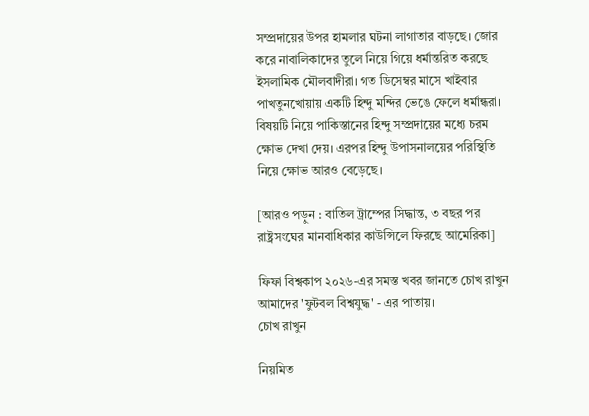সম্প্রদায়ের উপর হামলার ঘটনা লাগাতার বাড়ছে। জোর করে নাবালিকাদের তুলে নিয়ে গিয়ে ধর্মান্তরিত করছে ইসলামিক মৌলবাদীরা। গত ডিসেম্বর মাসে খাইবার পাখতুনখোয়ায় একটি হিন্দু মন্দির ভেঙে ফেলে ধর্মান্ধরা। বিষয়টি নিয়ে পাকিস্তানের হিন্দু সম্প্রদায়ের মধ্যে চরম ক্ষোভ দেখা দেয়। এরপর হিন্দু উপাসনালয়ের পরিস্থিতি নিয়ে ক্ষোভ আরও বেড়েছে।

[আরও পড়ুন : বাতিল ট্রাম্পের সিদ্ধান্ত, ৩ বছর পর রাষ্ট্রসংঘের মানবাধিকার কাউন্সিলে ফিরছে আমেরিকা]

ফিফা বিশ্বকাপ ২০২৬-এর সমস্ত খবর জানতে চোখ রাখুন আমাদের 'ফুটবল বিশ্বযুদ্ধ' - এর পাতায়।
চোখ রাখুন

নিয়মিত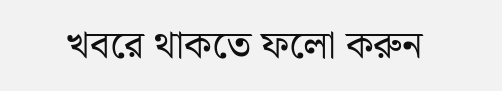খবরে থাকতে ফলো করুন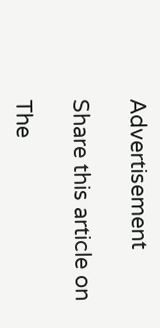Advertisement

Share this article on

The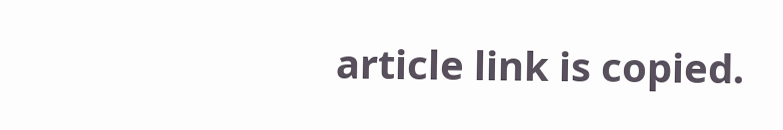article link is copied.